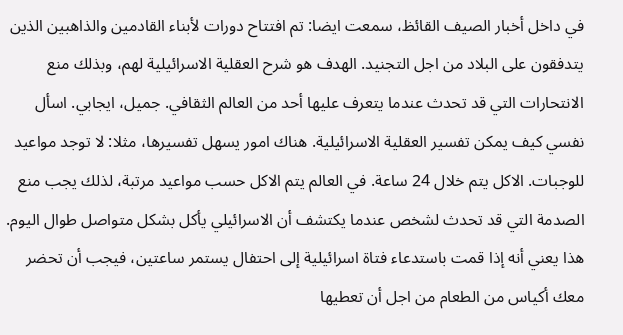في داخل أخبار الصيف القائظ، سمعت ايضا: تم افتتاح دورات لأبناء القادمين والذاهبين الذين يتدفقون على البلاد من اجل التجنيد. الهدف هو شرح العقلية الاسرائيلية لهم، وبذلك منع الانتحارات التي قد تحدث عندما يتعرف عليها أحد من العالم الثقافي. جميل، ايجابي. اسأل نفسي كيف يمكن تفسير العقلية الاسرائيلية. هناك امور يسهل تفسيرها، مثلا: لا توجد مواعيد للوجبات. الاكل يتم خلال 24 ساعة. في العالم يتم الاكل حسب مواعيد مرتبة، لذلك يجب منع الصدمة التي قد تحدث لشخص عندما يكتشف أن الاسرائيلي يأكل بشكل متواصل طوال اليوم. هذا يعني أنه إذا قمت باستدعاء فتاة اسرائيلية إلى احتفال يستمر ساعتين، فيجب أن تحضر معك أكياس من الطعام من اجل أن تعطيها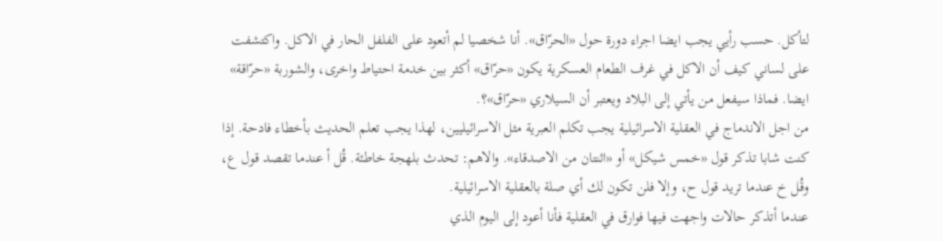لتأكل. حسب رأيي يجب ايضا اجراء دورة حول «الحرّاق». أنا شخصيا لم أتعود على الفلفل الحار في الاكل. واكتشفت على لساني كيف أن الاكل في غرف الطعام العسكرية يكون «حرّاق» أكثر بين خدمة احتياط واخرى، والشوربة «حرّاقة» ايضا. فماذا سيفعل من يأتي إلى البلاد ويعتبر أن السيلاري «حرّاق»؟.
من اجل الاندماج في العقلية الاسرائيلية يجب تكلم العبرية مثل الاسرائيليين، لهذا يجب تعلم الحديث بأخطاء فادحة. إذا كنت شابا تذكر قول «خمس شيكل» أو «اثنتان من الاصدقاء». والاهم: تحدث بلهجة خاطئة. قُل أ عندما تقصد قول ع، وقُل خ عندما تريد قول ح، وإلا فلن تكون لك أي صلة بالعقلية الاسرائيلية.
عندما أتذكر حالات واجهت فيها فوارق في العقلية فأنا أعود إلى اليوم الذي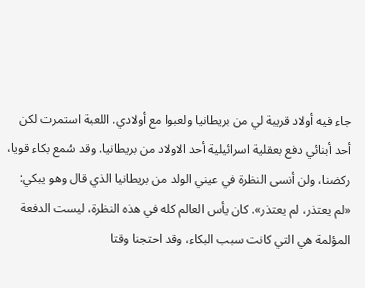جاء فيه أولاد قريبة لي من بريطانيا ولعبوا مع أولادي. اللعبة استمرت لكن أحد أبنائي دفع بعقلية اسرائيلية أحد الاولاد من بريطانيا. وقد سُمع بكاء قويا، ركضنا، ولن أنسى النظرة في عيني الولد من بريطانيا الذي قال وهو يبكي: «لم يعتذر، لم يعتذر». كان يأس العالم كله في هذه النظرة، ليست الدفعة المؤلمة هي التي كانت سبب البكاء، وقد احتجنا وقتا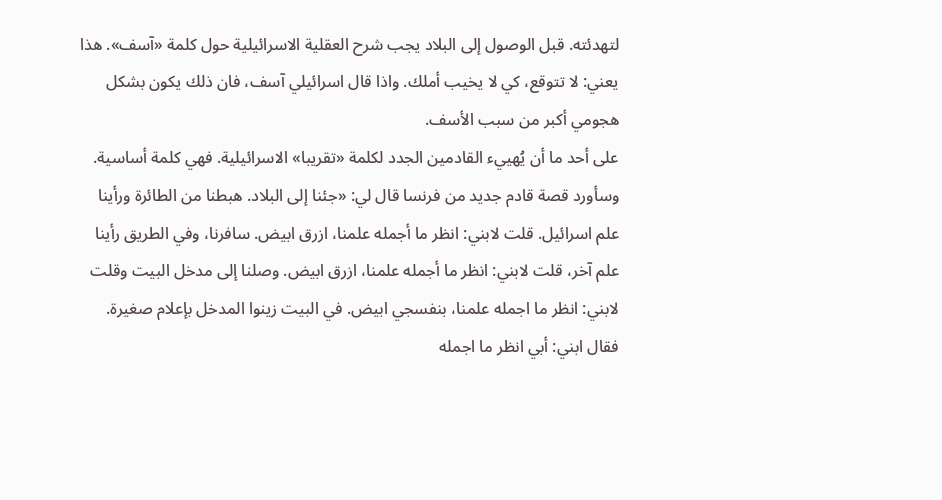لتهدئته. قبل الوصول إلى البلاد يجب شرح العقلية الاسرائيلية حول كلمة «آسف». هذا يعني: لا تتوقع، كي لا يخيب أملك. واذا قال اسرائيلي آسف، فان ذلك يكون بشكل هجومي أكبر من سبب الأسف.
على أحد ما أن يُهييء القادمين الجدد لكلمة «تقريبا» الاسرائيلية. فهي كلمة أساسية. وسأورد قصة قادم جديد من فرنسا قال لي: «جئنا إلى البلاد. هبطنا من الطائرة ورأينا علم اسرائيل. قلت لابني: انظر ما أجمله علمنا، ازرق ابيض. سافرنا، وفي الطريق رأينا علم آخر، قلت لابني: انظر ما أجمله علمنا، ازرق ابيض. وصلنا إلى مدخل البيت وقلت لابني: انظر ما اجمله علمنا، بنفسجي ابيض. في البيت زينوا المدخل بإعلام صغيرة. فقال ابني: أبي انظر ما اجمله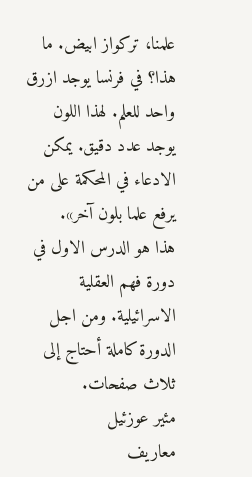علمنا، تركواز ابيض. ما هذا؟ في فرنسا يوجد ازرق واحد للعلم. لهذا اللون يوجد عدد دقيق. يمكن الادعاء في المحكمة على من يرفع علما بلون آخر».
هذا هو الدرس الاول في دورة فهم العقلية الاسرائيلية. ومن اجل الدورة كاملة أحتاج إلى ثلاث صفحات.
مئير عوزئيل
معاريف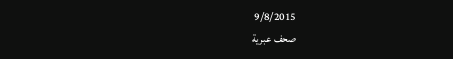9/8/2015
صحف عبرية